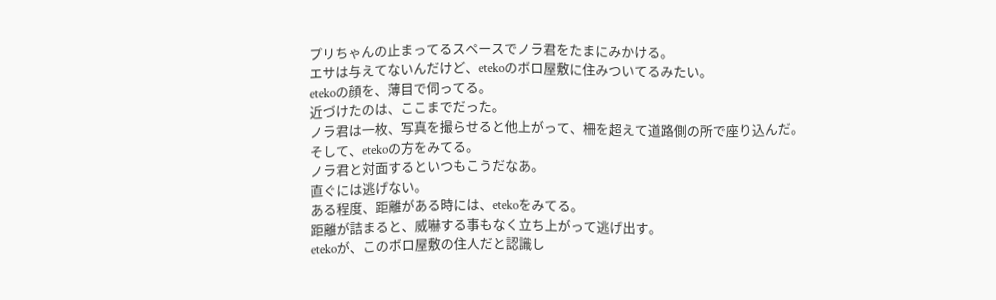プリちゃんの止まってるスペースでノラ君をたまにみかける。
エサは与えてないんだけど、etekoのボロ屋敷に住みついてるみたい。
etekoの顔を、薄目で伺ってる。
近づけたのは、ここまでだった。
ノラ君は一枚、写真を撮らせると他上がって、柵を超えて道路側の所で座り込んだ。
そして、etekoの方をみてる。
ノラ君と対面するといつもこうだなあ。
直ぐには逃げない。
ある程度、距離がある時には、etekoをみてる。
距離が詰まると、威嚇する事もなく立ち上がって逃げ出す。
etekoが、このボロ屋敷の住人だと認識し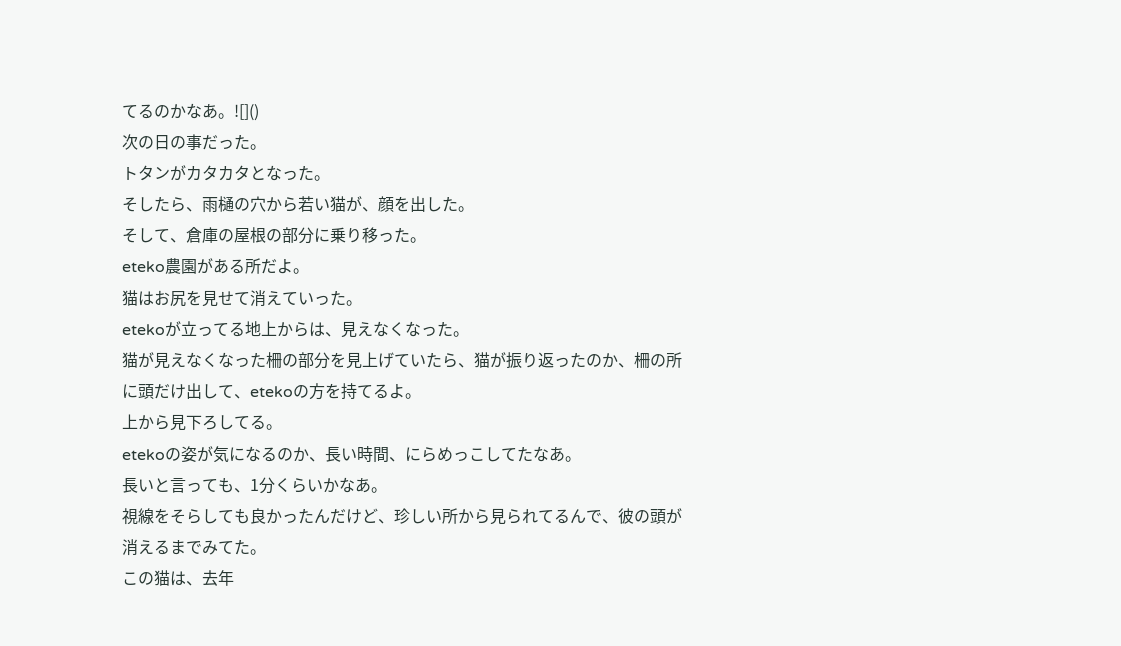てるのかなあ。![]()
次の日の事だった。
トタンがカタカタとなった。
そしたら、雨樋の穴から若い猫が、顔を出した。
そして、倉庫の屋根の部分に乗り移った。
eteko農園がある所だよ。
猫はお尻を見せて消えていった。
etekoが立ってる地上からは、見えなくなった。
猫が見えなくなった柵の部分を見上げていたら、猫が振り返ったのか、柵の所に頭だけ出して、etekoの方を持てるよ。
上から見下ろしてる。
etekoの姿が気になるのか、長い時間、にらめっこしてたなあ。
長いと言っても、1分くらいかなあ。
視線をそらしても良かったんだけど、珍しい所から見られてるんで、彼の頭が消えるまでみてた。
この猫は、去年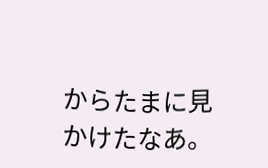からたまに見かけたなあ。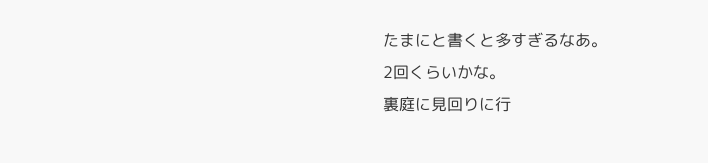たまにと書くと多すぎるなあ。
2回くらいかな。
裏庭に見回りに行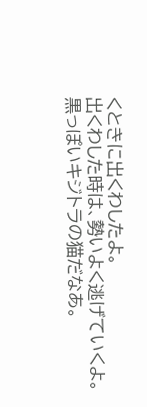くときに出くわしたよ。
出くわした時は、勢いよく逃げていくよ。
黒っぽいキジトラの猫だなあ。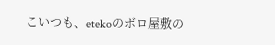こいつも、etekoのボロ屋敷の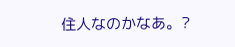住人なのかなあ。?